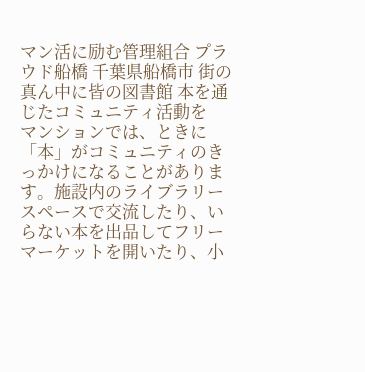マン活に励む管理組合 プラウド船橋 千葉県船橋市 街の真ん中に皆の図書館 本を通じたコミュニティ活動を
マンションでは、ときに「本」がコミュニティのきっかけになることがあります。施設内のライブラリースペースで交流したり、いらない本を出品してフリーマーケットを開いたり、小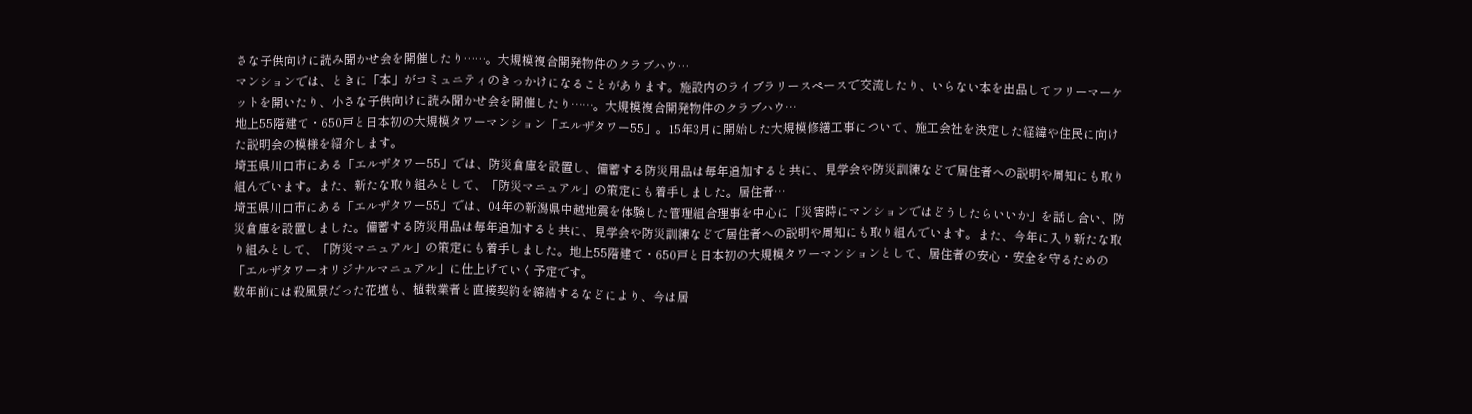さな子供向けに読み聞かせ会を開催したり……。大規模複合開発物件のクラブハウ…
マンションでは、ときに「本」がコミュニティのきっかけになることがあります。施設内のライブラリースペースで交流したり、いらない本を出品してフリーマーケットを開いたり、小さな子供向けに読み聞かせ会を開催したり……。大規模複合開発物件のクラブハウ…
地上55階建て・650戸と日本初の大規模タワーマンション「エルザタワー55」。15年3月に開始した大規模修繕工事について、施工会社を決定した経緯や住民に向けた説明会の模様を紹介します。
埼玉県川口市にある「エルザタワー55」では、防災倉庫を設置し、備蓄する防災用品は毎年追加すると共に、見学会や防災訓練などで居住者への説明や周知にも取り組んでいます。また、新たな取り組みとして、「防災マニュアル」の策定にも着手しました。居住者…
埼玉県川口市にある「エルザタワー55」では、04年の新潟県中越地震を体験した管理組合理事を中心に「災害時にマンションではどうしたらいいか」を話し合い、防災倉庫を設置しました。備蓄する防災用品は毎年追加すると共に、見学会や防災訓練などで居住者への説明や周知にも取り組んでいます。また、今年に入り新たな取り組みとして、「防災マニュアル」の策定にも着手しました。地上55階建て・650戸と日本初の大規模タワーマンションとして、居住者の安心・安全を守るための「エルザタワーオリジナルマニュアル」に仕上げていく予定です。
数年前には殺風景だった花壇も、植栽業者と直接契約を締結するなどにより、今は居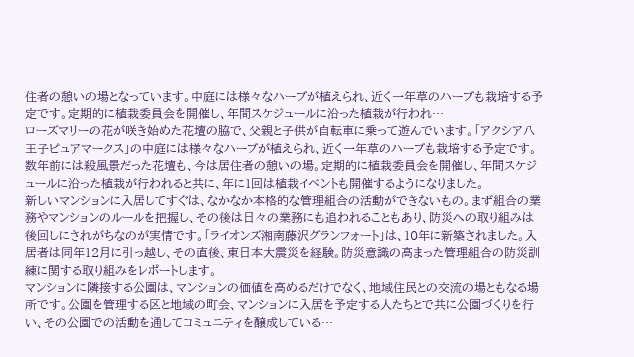住者の憩いの場となっています。中庭には様々なハーブが植えられ、近く一年草のハーブも栽培する予定です。定期的に植栽委員会を開催し、年間スケジュールに沿った植栽が行われ…
ローズマリーの花が咲き始めた花壇の脇で、父親と子供が自転車に乗って遊んでいます。「アクシア八王子ピュアマークス」の中庭には様々なハーブが植えられ、近く一年草のハーブも栽培する予定です。数年前には殺風景だった花壇も、今は居住者の憩いの場。定期的に植栽委員会を開催し、年間スケジュールに沿った植栽が行われると共に、年に1回は植栽イベントも開催するようになりました。
新しいマンションに入居してすぐは、なかなか本格的な管理組合の活動ができないもの。まず組合の業務やマンションのルールを把握し、その後は日々の業務にも追われることもあり、防災への取り組みは後回しにされがちなのが実情です。「ライオンズ湘南藤沢グランフォート」は、10年に新築されました。入居者は同年12月に引っ越し、その直後、東日本大震災を経験。防災意識の高まった管理組合の防災訓練に関する取り組みをレポートします。
マンションに隣接する公園は、マンションの価値を高めるだけでなく、地域住民との交流の場ともなる場所です。公園を管理する区と地域の町会、マンションに入居を予定する人たちとで共に公園づくりを行い、その公園での活動を通してコミュニティを醸成している…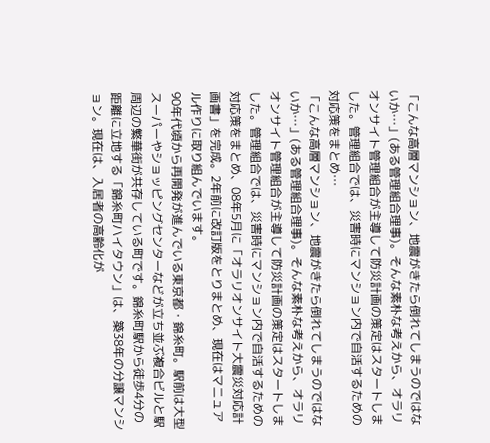「こんな高層マンション、地震がきたら倒れてしまうのではないか…」(ある管理組合理事)。そんな素朴な考えから、オラリオンサイト管理組合が主導して防災計画の策定はスタートしました。管理組合では、災害時にマンション内で自活するための対応策をまとめ…
「こんな高層マンション、地震がきたら倒れてしまうのではないか…」(ある管理組合理事)。そんな素朴な考えから、オラリオンサイト管理組合が主導して防災計画の策定はスタートしました。管理組合では、災害時にマンション内で自活するための対応策をまとめ、08年5月に「オラリオンサイト大震災対応計画書」を完成。2年前に改訂版をとりまとめ、現在はマニュアル作りに取り組んでいます。
90年代頃から再開発が進んでいる東京都・錦糸町。駅前は大型スーパーやショッピングセンターなどが立ち並ぶ複合ビルと駅周辺の繁華街が共存している町です。錦糸町駅から徒歩4分の距離に立地する「錦糸町ハイタウン」は、築38年の分譲マンション。現在は、入居者の高齢化が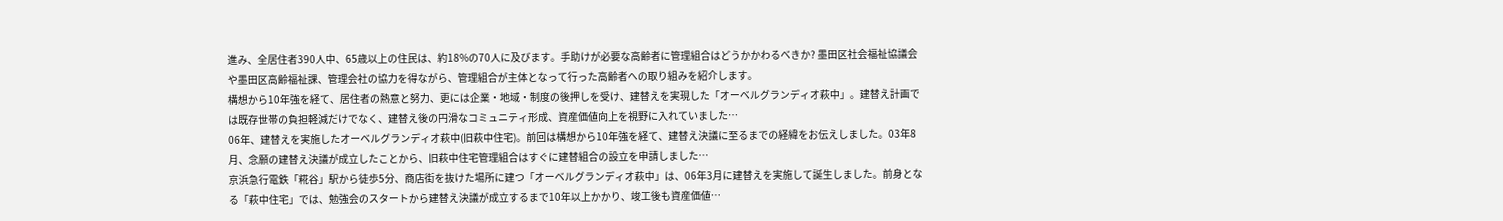進み、全居住者390人中、65歳以上の住民は、約18%の70人に及びます。手助けが必要な高齢者に管理組合はどうかかわるべきか? 墨田区社会福祉協議会や墨田区高齢福祉課、管理会社の協力を得ながら、管理組合が主体となって行った高齢者への取り組みを紹介します。
構想から10年強を経て、居住者の熱意と努力、更には企業・地域・制度の後押しを受け、建替えを実現した「オーベルグランディオ萩中」。建替え計画では既存世帯の負担軽減だけでなく、建替え後の円滑なコミュニティ形成、資産価値向上を視野に入れていました…
06年、建替えを実施したオーベルグランディオ萩中(旧萩中住宅)。前回は構想から10年強を経て、建替え決議に至るまでの経緯をお伝えしました。03年8月、念願の建替え決議が成立したことから、旧萩中住宅管理組合はすぐに建替組合の設立を申請しました…
京浜急行電鉄「糀谷」駅から徒歩5分、商店街を抜けた場所に建つ「オーベルグランディオ萩中」は、06年3月に建替えを実施して誕生しました。前身となる「萩中住宅」では、勉強会のスタートから建替え決議が成立するまで10年以上かかり、竣工後も資産価値…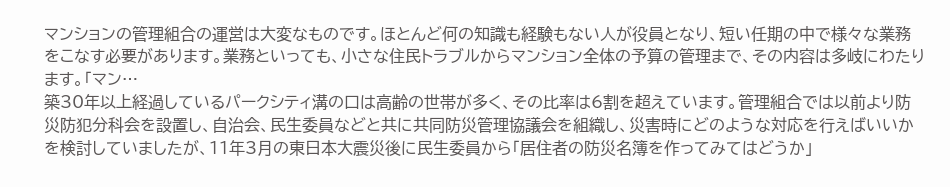マンションの管理組合の運営は大変なものです。ほとんど何の知識も経験もない人が役員となり、短い任期の中で様々な業務をこなす必要があります。業務といっても、小さな住民トラブルからマンション全体の予算の管理まで、その内容は多岐にわたります。「マン…
築30年以上経過しているパークシティ溝の口は高齢の世帯が多く、その比率は6割を超えています。管理組合では以前より防災防犯分科会を設置し、自治会、民生委員などと共に共同防災管理協議会を組織し、災害時にどのような対応を行えばいいかを検討していましたが、11年3月の東日本大震災後に民生委員から「居住者の防災名簿を作ってみてはどうか」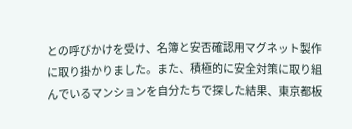との呼びかけを受け、名簿と安否確認用マグネット製作に取り掛かりました。また、積極的に安全対策に取り組んでいるマンションを自分たちで探した結果、東京都板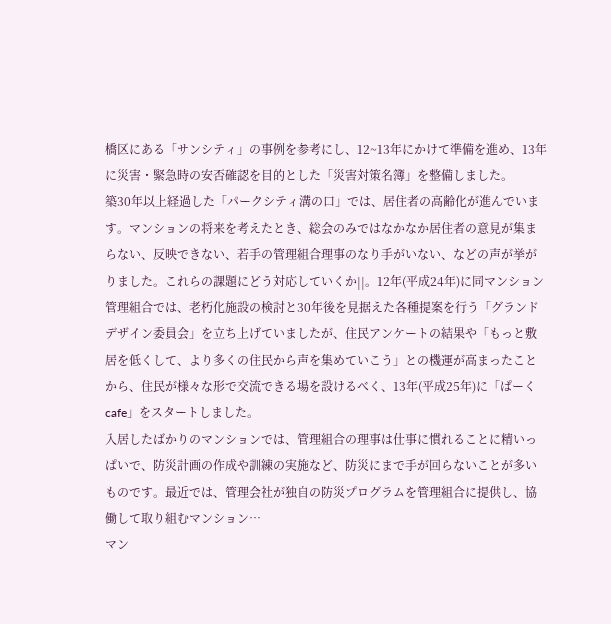橋区にある「サンシティ」の事例を参考にし、12~13年にかけて準備を進め、13年に災害・緊急時の安否確認を目的とした「災害対策名簿」を整備しました。
築30年以上経過した「パークシティ溝の口」では、居住者の高齢化が進んでいます。マンションの将来を考えたとき、総会のみではなかなか居住者の意見が集まらない、反映できない、若手の管理組合理事のなり手がいない、などの声が挙がりました。これらの課題にどう対応していくか||。12年(平成24年)に同マンション管理組合では、老朽化施設の検討と30年後を見据えた各種提案を行う「グランドデザイン委員会」を立ち上げていましたが、住民アンケートの結果や「もっと敷居を低くして、より多くの住民から声を集めていこう」との機運が高まったことから、住民が様々な形で交流できる場を設けるべく、13年(平成25年)に「ぱーくcafe」をスタートしました。
入居したばかりのマンションでは、管理組合の理事は仕事に慣れることに精いっぱいで、防災計画の作成や訓練の実施など、防災にまで手が回らないことが多いものです。最近では、管理会社が独自の防災プログラムを管理組合に提供し、協働して取り組むマンション…
マン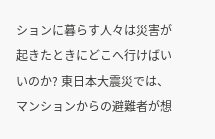ションに暮らす人々は災害が起きたときにどこへ行けばいいのか? 東日本大震災では、マンションからの避難者が想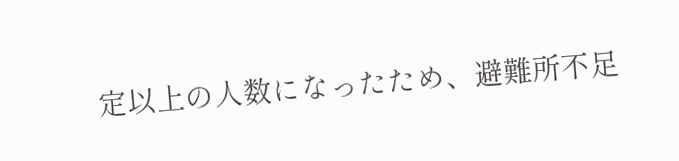定以上の人数になったため、避難所不足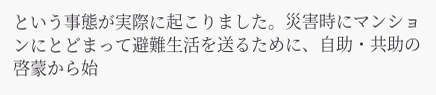という事態が実際に起こりました。災害時にマンションにとどまって避難生活を送るために、自助・共助の啓蒙から始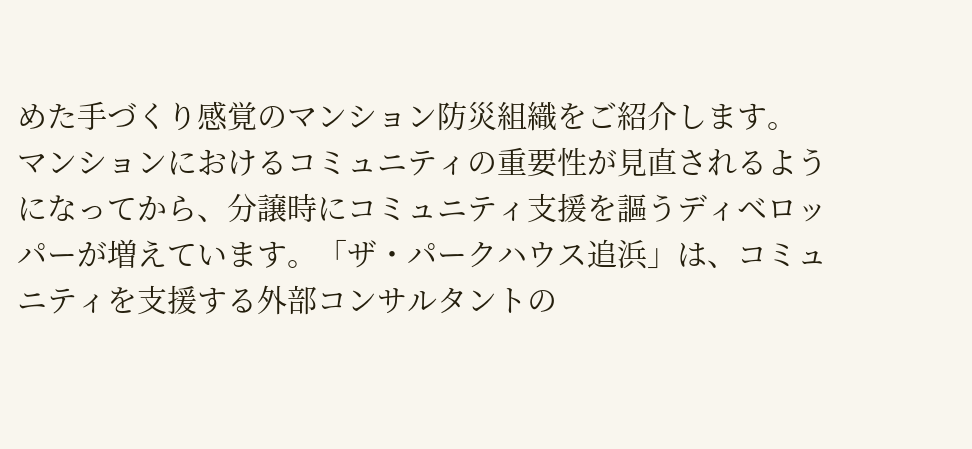めた手づくり感覚のマンション防災組織をご紹介します。
マンションにおけるコミュニティの重要性が見直されるようになってから、分譲時にコミュニティ支援を謳うディベロッパーが増えています。「ザ・パークハウス追浜」は、コミュニティを支援する外部コンサルタントの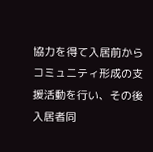協力を得て入居前からコミュニティ形成の支援活動を行い、その後入居者同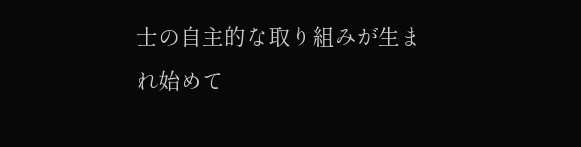士の自主的な取り組みが生まれ始めて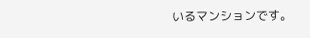いるマンションです。